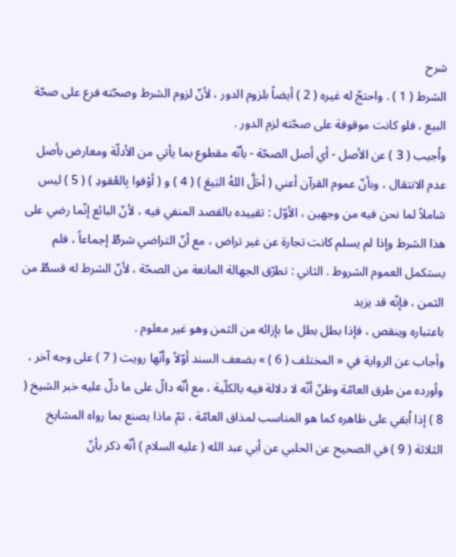شرح
الشرط ( 1 ) . واحتجّ له غيره ( 2 ) أيضاً بلزوم الدور ، لأنّ لزوم الشرط وصحّته فرع على صحّة البيع ، فلو كانت موقوفة على صحّته لزم الدور .
واُجيب ( 3 ) عن الأصل - أي أصل الصحّة - بأنّه مقطوع بما يأتي من الأدلّة ومعارض بأصل عدم الانتقال ، وبأنّ عموم القرآن أعني ( أحَلَّ اللهُ البَيعَ ) ( 4 ) و ( أوْفوا بِالعُقودِ ) ( 5 ) ليس شاملاً لما نحن فيه من وجهين ، الأوّل : تقييده بالقصد المنفي فيه ، لأنّ البائع إنّما رضي على هذا الشرط وإذا لم يسلم كانت تجارة عن غير تراض ، مع أنّ التراضي شرطٌ إجماعاً ، فلم يستكمل العموم الشروط . الثاني : تطرّق الجهالة المانعة من الصحّة ، لأنّ الشرط له قسطٌ من الثمن ، فإنّه قد يزيد
باعتباره وينقص ، فإذا بطل بطل ما بإزائه من الثمن وهو غير معلوم .
وأجاب عن الرواية في « المختلف ( 6 ) » بضعف السند أوّلاً وأنّها رويت ( 7 ) على وجه آخر ، وأورده من طرق العامّة وظنّ أنّه لا دلالة فيه بالكلّية ، مع أنّه دالّ على ما دلّ عليه خبر الشيخ ( 8 ) إذا اُبقي على ظاهره كما هو المناسب لمذاق العامّة ، ثمّ ماذا يصنع بما رواه المشايخ الثلاثة ( 9 ) في الصحيح عن الحلبي عن أبي عبد الله ( عليه السلام ) أنّه ذكر بأنّ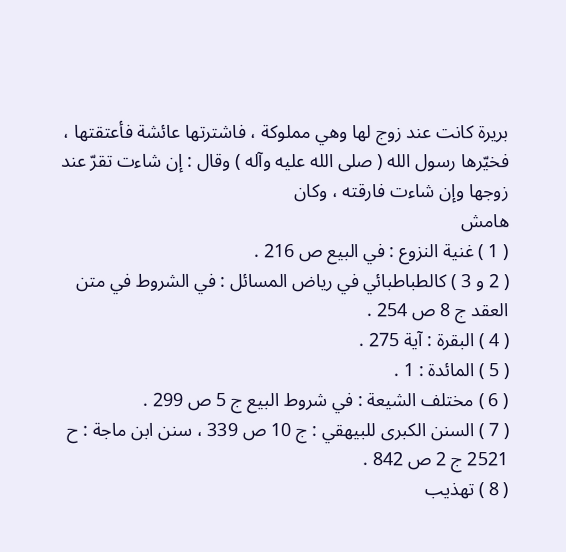بريرة كانت عند زوج لها وهي مملوكة ، فاشترتها عائشة فأعتقتها ، فخيّرها رسول الله ( صلى الله عليه وآله ) وقال : إن شاءت تقرّ عند زوجها وإن شاءت فارقته ، وكان
هامش
( 1 ) غنية النزوع : في البيع ص 216 .
( 2 و 3 ) كالطباطبائي في رياض المسائل : في الشروط في متن العقد ج 8 ص 254 .
( 4 ) البقرة : آية 275 .
( 5 ) المائدة : 1 .
( 6 ) مختلف الشيعة : في شروط البيع ج 5 ص 299 .
( 7 ) السنن الكبرى للبيهقي : ج 10 ص 339 ، سنن ابن ماجة : ح 2521 ج 2 ص 842 .
( 8 ) تهذيب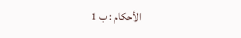الأحكام : ب 1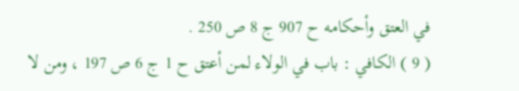في العتق وأحكامه ح 907 ج 8 ص 250 .
( 9 ) الكافي : باب في الولاء لمن أعتق ح 1 ج 6 ص 197 ، ومن لا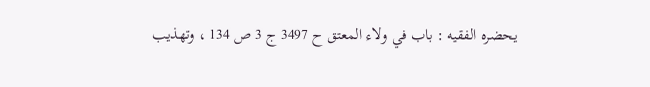يحضره الفقيه : باب في ولاء المعتق ح 3497 ج 3 ص 134 ، وتهذيب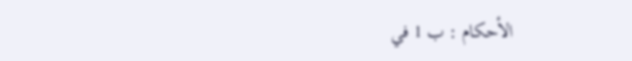الأحكام : ب 1 في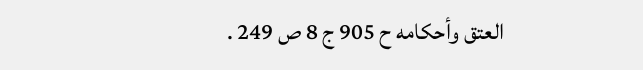العتق وأحكامه ح 905 ج 8 ص 249 .